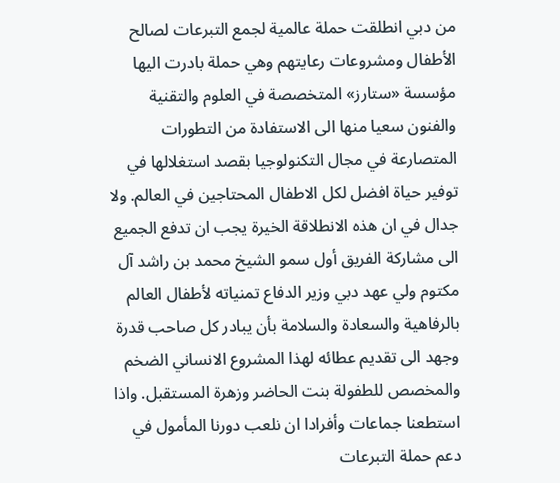من دبي انطلقت حملة عالمية لجمع التبرعات لصالح الأطفال ومشروعات رعايتهم وهي حملة بادرت اليها مؤسسة «ستارز» المتخصصة في العلوم والتقنية والفنون سعيا منها الى الاستفادة من التطورات المتصارعة في مجال التكنولوجيا بقصد استغلالها في توفير حياة افضل لكل الاطفال المحتاجين في العالم. ولا جدال في ان هذه الانطلاقة الخيرة يجب ان تدفع الجميع الى مشاركة الفريق أول سمو الشيخ محمد بن راشد آل مكتوم ولي عهد دبي وزير الدفاع تمنياته لأطفال العالم بالرفاهية والسعادة والسلامة بأن يبادر كل صاحب قدرة وجهد الى تقديم عطائه لهذا المشروع الانساني الضخم والمخصص للطفولة بنت الحاضر وزهرة المستقبل. واذا استطعنا جماعات وأفرادا ان نلعب دورنا المأمول في دعم حملة التبرعات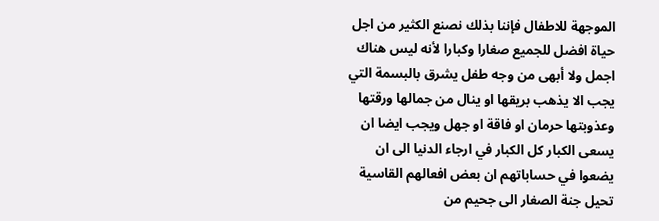الموجهة للاطفال فإننا بذلك نصنع الكثير من اجل حياة افضل للجميع صغارا وكبارا لأنه ليس هناك اجمل ولا أبهى من وجه طفل يشرق بالبسمة التي يجب الا يذهب بريقها او ينال من جمالها ورقتها وعذوبتها حرمان او فاقة او جهل ويجب ايضا ان يسعى الكبار كل الكبار في ارجاء الدنيا الى ان يضعوا في حساباتهم ان بعض افعالهم القاسية تحيل جنة الصغار الى جحيم من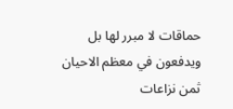حماقات لا مبرر لها بل ويدفعون في معظم الاحيان ثمن نزاعات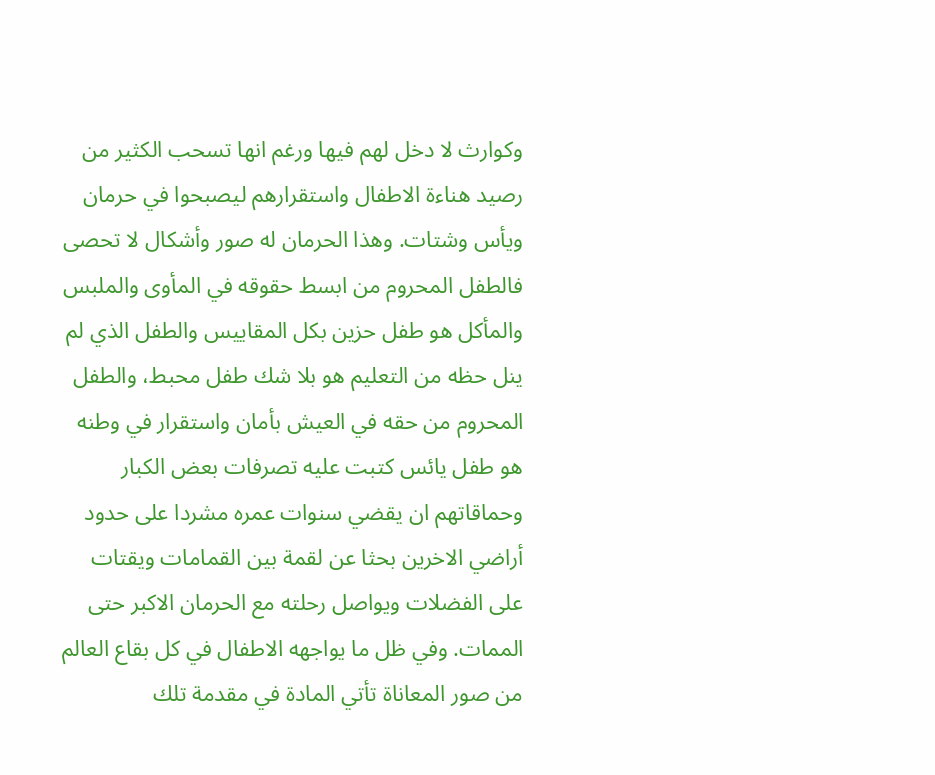وكوارث لا دخل لهم فيها ورغم انها تسحب الكثير من رصيد هناءة الاطفال واستقرارهم ليصبحوا في حرمان ويأس وشتات. وهذا الحرمان له صور وأشكال لا تحصى فالطفل المحروم من ابسط حقوقه في المأوى والملبس والمأكل هو طفل حزين بكل المقاييس والطفل الذي لم ينل حظه من التعليم هو بلا شك طفل محبط، والطفل المحروم من حقه في العيش بأمان واستقرار في وطنه هو طفل يائس كتبت عليه تصرفات بعض الكبار وحماقاتهم ان يقضي سنوات عمره مشردا على حدود أراضي الاخرين بحثا عن لقمة بين القمامات ويقتات على الفضلات ويواصل رحلته مع الحرمان الاكبر حتى الممات. وفي ظل ما يواجهه الاطفال في كل بقاع العالم من صور المعاناة تأتي المادة في مقدمة تلك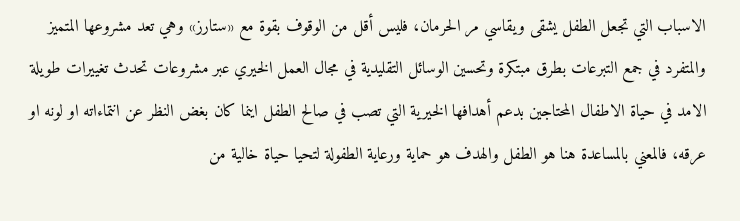الاسباب التي تجعل الطفل يشقى ويقاسي مر الحرمان، فليس أقل من الوقوف بقوة مع «ستارز» وهي تعد مشروعها المتميز والمتفرد في جمع التبرعات بطرق مبتكرة وتحسين الوسائل التقليدية في مجال العمل الخيري عبر مشروعات تحدث تغييرات طويلة الامد في حياة الاطفال المحتاجين بدعم أهدافها الخيرية التي تصب في صالح الطفل اينما كان بغض النظر عن انتماءاته او لونه او عرقه، فالمعني بالمساعدة هنا هو الطفل والهدف هو حماية ورعاية الطفولة لتحيا حياة خالية من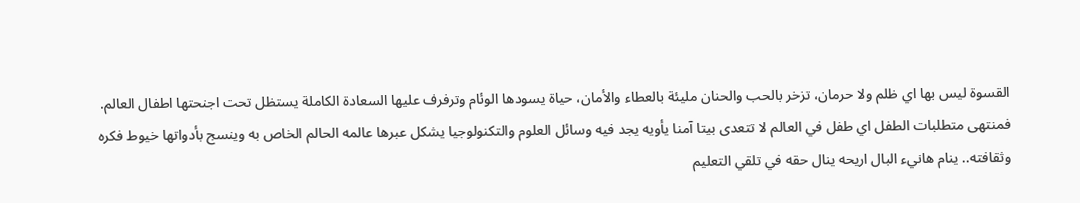القسوة ليس بها اي ظلم ولا حرمان، تزخر بالحب والحنان مليئة بالعطاء والأمان، حياة يسودها الوئام وترفرف عليها السعادة الكاملة يستظل تحت اجنحتها اطفال العالم. فمنتهى متطلبات الطفل اي طفل في العالم لا تتعدى بيتا آمنا يأويه يجد فيه وسائل العلوم والتكنولوجيا يشكل عبرها عالمه الحالم الخاص به وينسج بأدواتها خيوط فكره وثقافته.. ينام هانيء البال اريحه ينال حقه في تلقي التعليم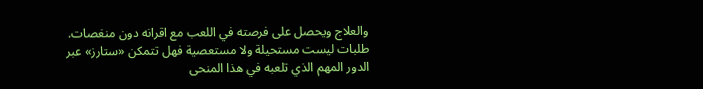والعلاج ويحصل على فرصته في اللعب مع اقرانه دون منغصات. طلبات ليست مستحيلة ولا مستعصية فهل تتمكن «ستارز» عبر الدور المهم الذي تلعبه في هذا المنحى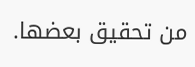من تحقيق بعضها.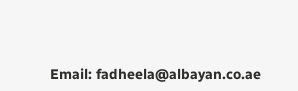Email: fadheela@albayan.co.ae